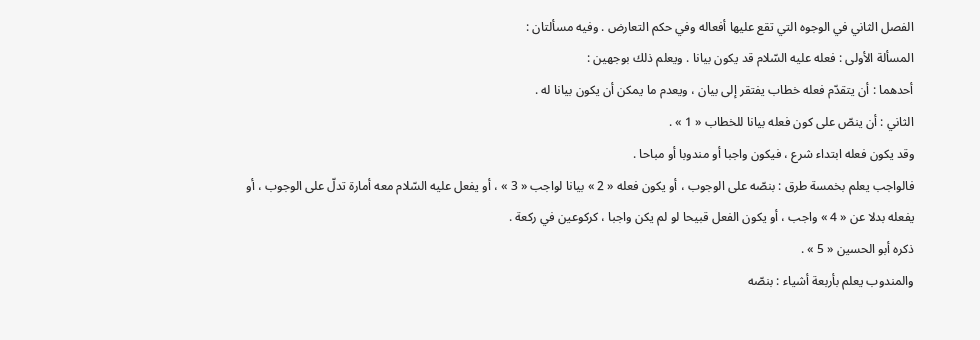الفصل الثاني في الوجوه التي تقع عليها أفعاله وفي حكم التعارض . وفيه مسألتان :
المسألة الأولى : فعله عليه السّلام قد يكون بيانا . ويعلم ذلك بوجهين :
أحدهما : أن يتقدّم فعله خطاب يفتقر إلى بيان ، ويعدم ما يمكن أن يكون بيانا له .
الثاني : أن ينصّ على كون فعله بيانا للخطاب « 1 » .
وقد يكون فعله ابتداء شرع ، فيكون واجبا أو مندوبا أو مباحا .
فالواجب يعلم بخمسة طرق : بنصّه على الوجوب ، أو يكون فعله « 2 » بيانا لواجب « 3 » ، أو يفعل عليه السّلام معه أمارة تدلّ على الوجوب ، أو يفعله بدلا عن « 4 » واجب ، أو يكون الفعل قبيحا لو لم يكن واجبا ، كركوعين في ركعة .
ذكره أبو الحسين « 5 » .
والمندوب يعلم بأربعة أشياء : بنصّه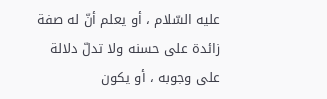عليه السّلام ، أو يعلم أنّ له صفة زائدة على حسنه ولا تدلّ دلالة على وجوبه ، أو يكون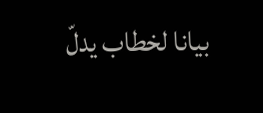بيانا لخطاب يدلّ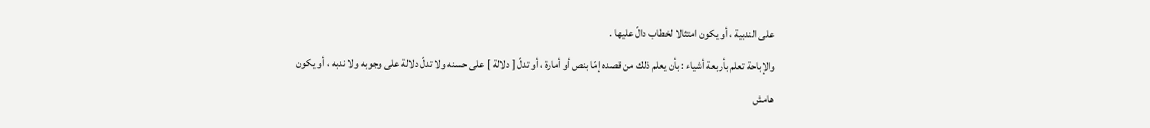على الندبية ، أو يكون امتثالا لخطاب دالّ عليها .
والإباحة تعلم بأربعة أشياء : بأن يعلم ذلك من قصده إمّا بنص أو أمارة ، أو تدلّ [ دلالة ] على حسنه ولا تدلّ دلالة على وجوبه ولا ندبه ، أو يكون
هامش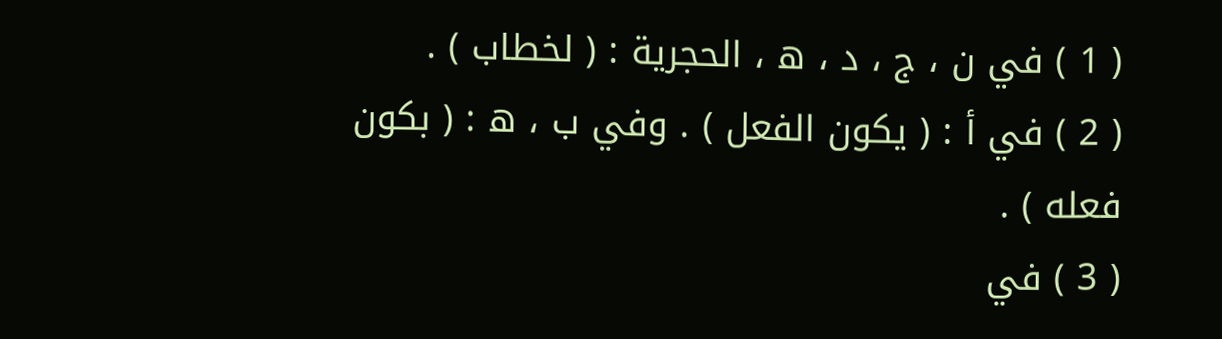( 1 ) في ن ، ج ، د ، ه ، الحجرية : ( لخطاب ) .
( 2 ) في أ : ( يكون الفعل ) . وفي ب ، ه : ( بكون فعله ) .
( 3 ) في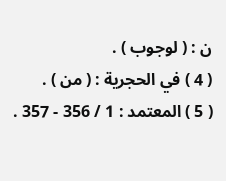ن : ( لوجوب ) .
( 4 ) في الحجرية : ( من ) .
( 5 ) المعتمد : 1 / 356 - 357 .